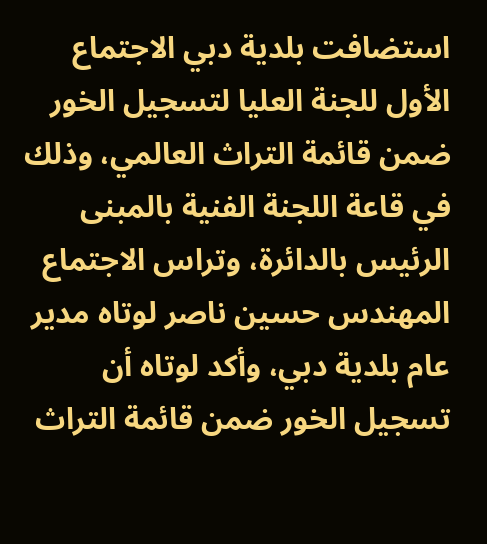استضافت بلدية دبي الاجتماع الأول للجنة العليا لتسجيل الخور ضمن قائمة التراث العالمي، وذلك في قاعة اللجنة الفنية بالمبنى الرئيس بالدائرة، وتراس الاجتماع المهندس حسين ناصر لوتاه مدير عام بلدية دبي، وأكد لوتاه أن تسجيل الخور ضمن قائمة التراث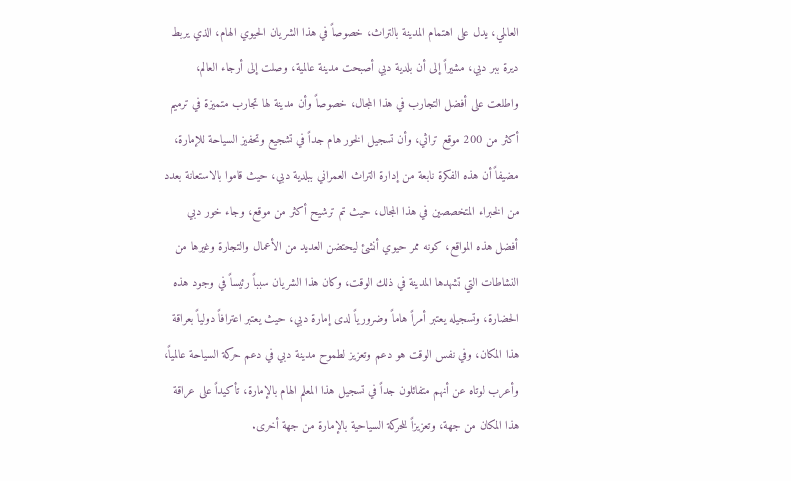العالمي، يدل على اهتمام المدينة بالتراث، خصوصاً في هذا الشريان الحيوي الهام، الذي يربط ديرة ببر دبي، مشيراً إلى أن بلدية دبي أصبحت مدينة عالمية، وصلت إلى أرجاء العالم، واطلعت على أفضل التجارب في هذا المجال، خصوصاً وأن مدينة لها تجارب متميزة في ترميم أكثر من 200 موقع تراثي، وأن تسجيل الخور هام جداً في تشجيع وتحفيز السياحة للإمارة، مضيفاً أن هذه الفكرة نابعة من إدارة التراث العمراني ببلدية دبي، حيث قاموا بالاستعانة بعدد من الخبراء المتخصصين في هذا المجال، حيث تم ترشيح أكثر من موقع، وجاء خور دبي أفضل هذه المواقع، كونه ممر حيوي أنشئ ليحتضن العديد من الأعمال والتجارة وغيرها من النشاطات التي تشهدها المدينة في ذلك الوقت، وكان هذا الشريان سبباً رئيساً في وجود هذه الحضارة، وتسجيله يعتبر أمراً هاماً وضرورياً لدى إمارة دبي، حيث يعتبر اعترافاً دولياً بعراقة هذا المكان، وفي نفس الوقت هو دعم وتعزيز لطموح مدينة دبي في دعم حركة السياحة عالمياً، وأعرب لوتاه عن أنهم متفائلون جداً في تسجيل هذا المعلم الهام بالإمارة، تأكيداً على عراقة هذا المكان من جهة، وتعزيزاً للحركة السياحية بالإمارة من جهة أخرى.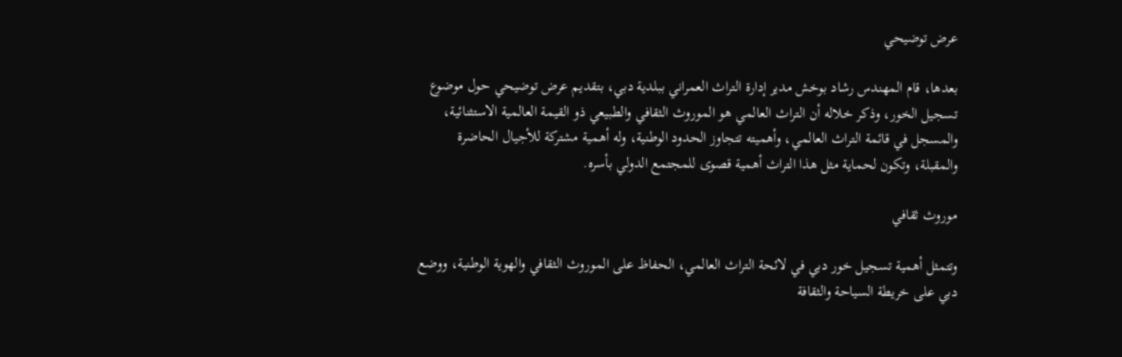عرض توضيحي

بعدها، قام المهندس رشاد بوخش مدير إدارة التراث العمراني ببلدية دبي، بتقديم عرض توضيحي حول موضوع تسجيل الخور، وذكر خلاله أن التراث العالمي هو الموروث الثقافي والطبيعي ذو القيمة العالمية الاستثنائية، والمسجل في قائمة التراث العالمي، وأهميته تتجاوز الحدود الوطنية، وله أهمية مشتركة للأجيال الحاضرة والمقبلة، وتكون لحماية مثل هذا التراث أهمية قصوى للمجتمع الدولي بأسره.

موروث ثقافي

وتتمثل أهمية تسجيل خور دبي في لائحة التراث العالمي، الحفاظ على الموروث الثقافي والهوية الوطنية، ووضع دبي على خريطة السياحة والثقافة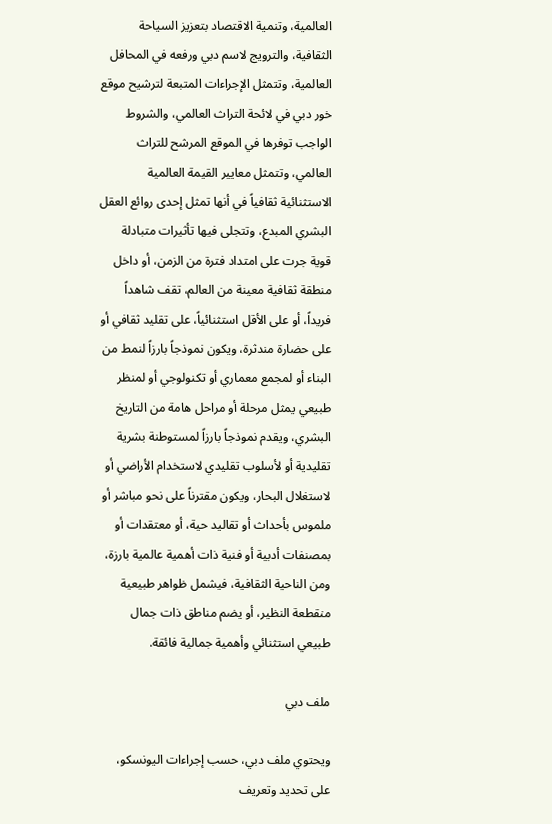العالمية، وتنمية الاقتصاد بتعزيز السياحة الثقافية، والترويج لاسم دبي ورفعه في المحافل العالمية، وتتمثل الإجراءات المتبعة لترشيح موقع خور دبي في لائحة التراث العالمي، والشروط الواجب توفرها في الموقع المرشح للتراث العالمي، وتتمثل معايير القيمة العالمية الاستثنائية ثقافياً في أنها تمثل إحدى روائع العقل البشري المبدع، وتتجلى فيها تأثيرات متبادلة قوية جرت على امتداد فترة من الزمن، أو داخل منطقة ثقافية معينة من العالم، تقف شاهداً فريداً، أو على الأقل استثنائياً، على تقليد ثقافي أو على حضارة مندثرة، ويكون نموذجاً بارزاً لنمط من البناء أو لمجمع معماري أو تكنولوجي أو لمنظر طبيعي يمثل مرحلة أو مراحل هامة من التاريخ البشري، ويقدم نموذجاً بارزاً لمستوطنة بشرية تقليدية أو لأسلوب تقليدي لاستخدام الأراضي أو لاستغلال البحار، ويكون مقترناً على نحو مباشر أو ملموس بأحداث أو تقاليد حية، أو معتقدات أو بمصنفات أدبية أو فنية ذات أهمية عالمية بارزة، ومن الناحية الثقافية، فيشمل ظواهر طبيعية منقطعة النظير، أو يضم مناطق ذات جمال طبيعي استثنائي وأهمية جمالية فائقة.

ملف دبي

ويحتوي ملف دبي، حسب إجراءات اليونسكو، على تحديد وتعريف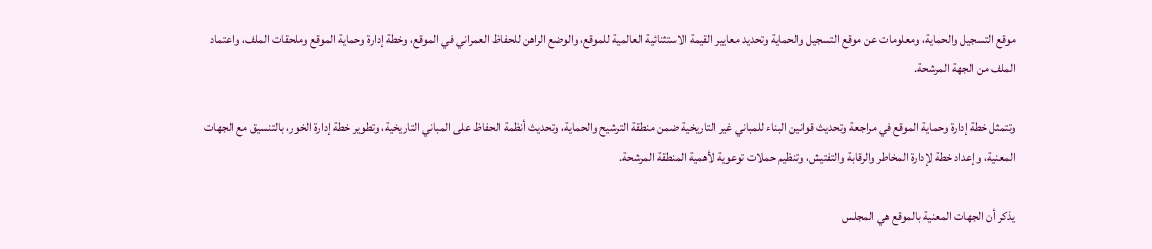موقع التسجيل والحماية، ومعلومات عن موقع التسجيل والحماية وتحديد معايير القيمة الاستثنائية العالمية للموقع، والوضع الراهن للحفاظ العمراني في الموقع، وخطة إدارة وحماية الموقع وملحقات الملف، واعتماد الملف من الجهة المرشحة.

وتتمثل خطة إدارة وحماية الموقع في مراجعة وتحديث قوانين البناء للمباني غير التاريخية ضمن منطقة الترشيح والحماية، وتحديث أنظمة الحفاظ على المباني التاريخية، وتطوير خطة إدارة الخور، بالتنسيق مع الجهات المعنية، وإعداد خطة لإدارة المخاطر والرقابة والتفتيش، وتنظيم حملات توعوية لأهمية المنطقة المرشحة.

يذكر أن الجهات المعنية بالموقع هي المجلس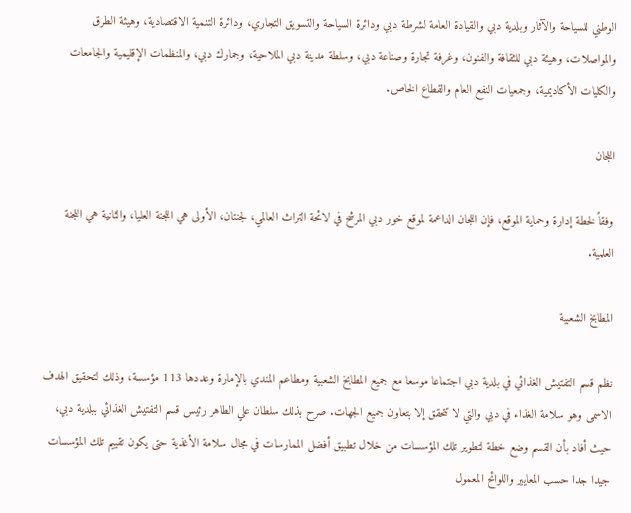الوطني للسياحة والآثار وبلدية دبي والقيادة العامة لشرطة دبي ودائرة السياحة والتسويق التجاري، ودائرة التنمية الاقتصادية، وهيئة الطرق والمواصلات، وهيئة دبي للثقافة والفنون، وغرفة تجارة وصناعة دبي، وسلطة مدينة دبي الملاحية، وجمارك دبي، والمنظمات الإقليمية والجامعات والكليات الأكاديمية، وجمعيات النفع العام والقطاع الخاص.

اللجان

وفقاً لخطة إدارة وحماية الموقع، فإن اللجان الداعمة لموقع خور دبي المرشح في لائحة التراث العالمي، لجنتان، الأولى هي اللجنة العليا، والثانية هي اللجنة العلمية.

المطابخ الشعبية

نظم قسم التفتيش الغذائي في بلدية دبي اجتماعا موسعا مع جميع المطابخ الشعبية ومطاعم المندي بالإمارة وعددها 113 مؤسسة، وذلك لتحقيق الهدف الاسمى وهو سلامة الغذاء في دبي والتي لا تتحقق إلا بتعاون جميع الجهات. صرح بذلك سلطان علي الطاهر رئيس قسم التفتيش الغذائي ببلدية دبي، حيث أفاد بأن القسم وضع خطة لتطوير تلك المؤسسات من خلال تطبيق أفضل الممارسات في مجال سلامة الأغذية حتى يكون تقييم تلك المؤسسات جيدا جدا حسب المعايير واللوائح المعمول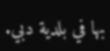بها في بلدية دبي.